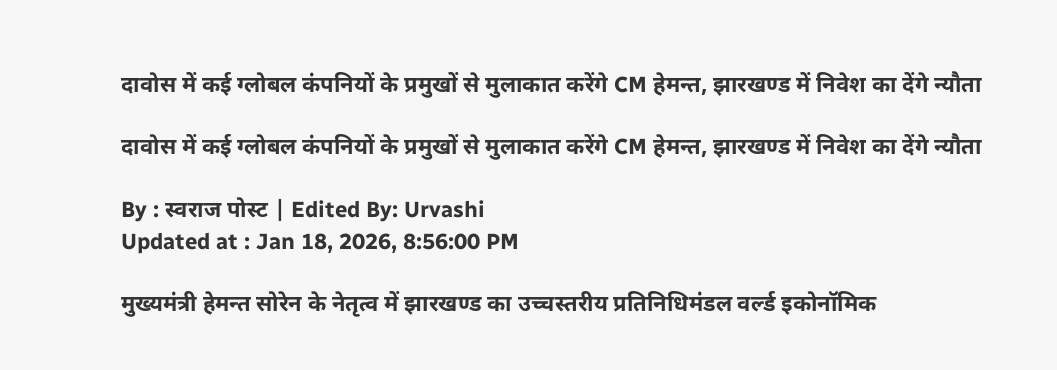दावोस में कई ग्लोबल कंपनियों के प्रमुखों से मुलाकात करेंगे CM हेमन्त, झारखण्ड में निवेश का देंगे न्यौता

दावोस में कई ग्लोबल कंपनियों के प्रमुखों से मुलाकात करेंगे CM हेमन्त, झारखण्ड में निवेश का देंगे न्यौता

By : स्वराज पोस्ट | Edited By: Urvashi
Updated at : Jan 18, 2026, 8:56:00 PM

मुख्यमंत्री हेमन्त सोरेन के नेतृत्व में झारखण्ड का उच्चस्तरीय प्रतिनिधिमंडल वर्ल्ड इकोनॉमिक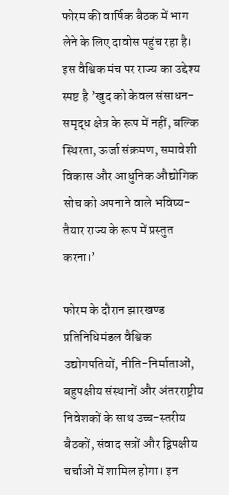फोरम की वार्षिक बैठक में भाग लेने के लिए दावोस पहुंच रहा है। इस वैश्विक मंच पर राज्य का उद्देश्य स्पष्ट है ’खुद को केवल संसाधन-समृद्ध क्षेत्र के रूप में नहीं, बल्कि स्थिरता, ऊर्जा संक्रमण, समावेशी विकास और आधुनिक औद्योगिक सोच को अपनाने वाले भविष्य-तैयार राज्य के रूप में प्रस्तुत करना।’

फोरम के दौरान झारखण्ड प्रतिनिधिमंडल वैश्विक उद्योगपतियों, नीति-निर्माताओं, बहुपक्षीय संस्थानों और अंतरराष्ट्रीय निवेशकों के साथ उच्च-स्तरीय बैठकों, संवाद सत्रों और द्विपक्षीय चर्चाओं में शामिल होगा। इन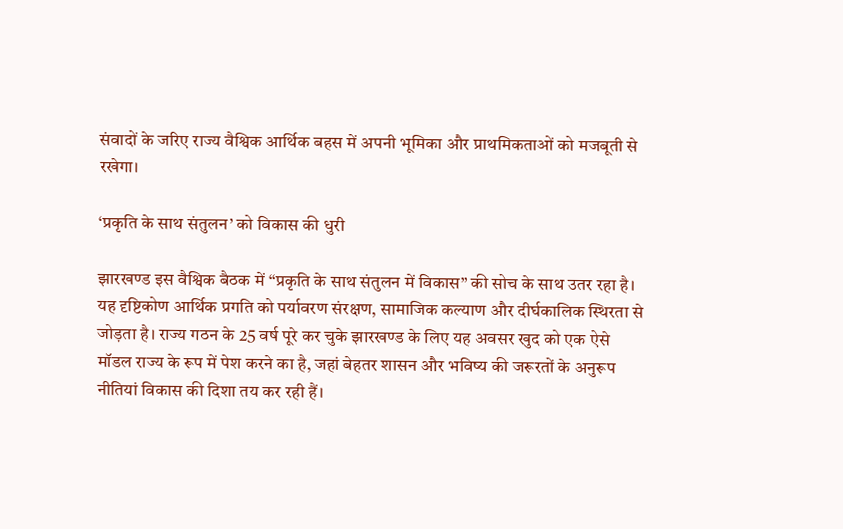संवादों के जरिए राज्य वैश्विक आर्थिक बहस में अपनी भूमिका और प्राथमिकताओं को मजबूती से रखेगा।

‘प्रकृति के साथ संतुलन’ को विकास की धुरी

झारखण्ड इस वैश्विक बैठक में “प्रकृति के साथ संतुलन में विकास” की सोच के साथ उतर रहा है। यह दृष्टिकोण आर्थिक प्रगति को पर्यावरण संरक्षण, सामाजिक कल्याण और दीर्घकालिक स्थिरता से जोड़ता है। राज्य गठन के 25 वर्ष पूरे कर चुके झारखण्ड के लिए यह अवसर खुद को एक ऐसे मॉडल राज्य के रूप में पेश करने का है, जहां बेहतर शासन और भविष्य की जरूरतों के अनुरूप नीतियां विकास की दिशा तय कर रही हैं।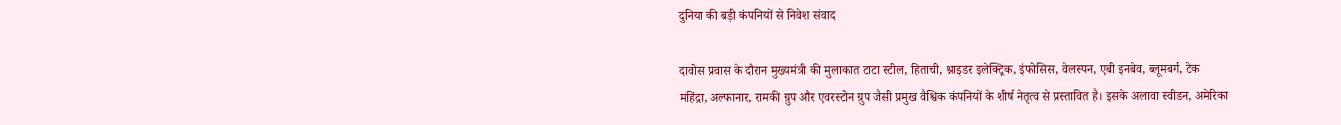दुनिया की बड़ी कंपनियों से निवेश संवाद

दावोस प्रवास के दौरान मुख्यमंत्री की मुलाकात टाटा स्टील, हिताची, श्नाइडर इलेक्ट्रिक, इंफोसिस, वेलस्पन, एबी इनबेव, ब्लूमबर्ग, टेक महिंद्रा, अल्फानार, रामकी ग्रुप और एवरस्टोन ग्रुप जैसी प्रमुख वैश्विक कंपनियों के शीर्ष नेतृत्व से प्रस्तावित है। इसके अलावा स्वीडन, अमेरिका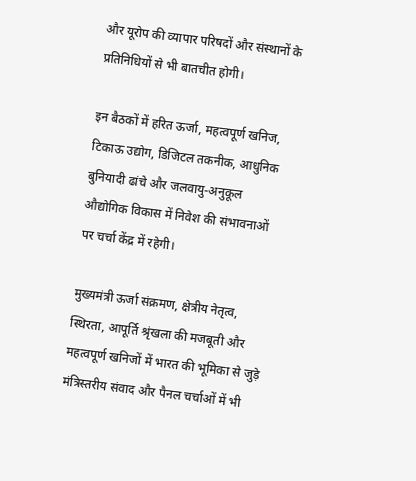और यूरोप की व्यापार परिषदों और संस्थानों के प्रतिनिधियों से भी बातचीत होगी।

इन बैठकों में हरित ऊर्जा, महत्वपूर्ण खनिज, टिकाऊ उद्योग, डिजिटल तकनीक, आधुनिक बुनियादी ढांचे और जलवायु-अनुकूल औद्योगिक विकास में निवेश की संभावनाओं पर चर्चा केंद्र में रहेगी।

मुख्यमंत्री ऊर्जा संक्रमण, क्षेत्रीय नेतृत्व, स्थिरता, आपूर्ति श्रृंखला की मजबूती और महत्वपूर्ण खनिजों में भारत की भूमिका से जुड़े मंत्रिस्तरीय संवाद और पैनल चर्चाओं में भी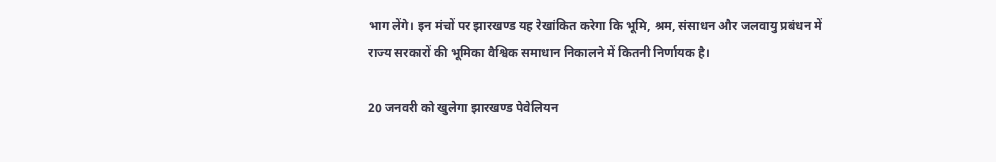भाग लेंगे। इन मंचों पर झारखण्ड यह रेखांकित करेगा कि भूमि, श्रम, संसाधन और जलवायु प्रबंधन में राज्य सरकारों की भूमिका वैश्विक समाधान निकालने में कितनी निर्णायक है।

20 जनवरी को खुलेगा झारखण्ड पेवेलियन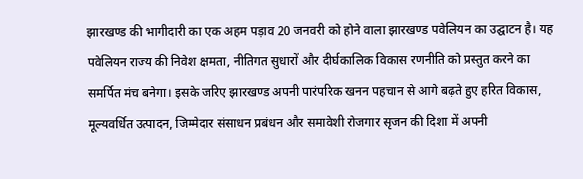झारखण्ड की भागीदारी का एक अहम पड़ाव 20 जनवरी को होने वाला झारखण्ड पवेलियन का उद्घाटन है। यह पवेलियन राज्य की निवेश क्षमता, नीतिगत सुधारों और दीर्घकालिक विकास रणनीति को प्रस्तुत करने का समर्पित मंच बनेगा। इसके जरिए झारखण्ड अपनी पारंपरिक खनन पहचान से आगे बढ़ते हुए हरित विकास, मूल्यवर्धित उत्पादन, जिम्मेदार संसाधन प्रबंधन और समावेशी रोजगार सृजन की दिशा में अपनी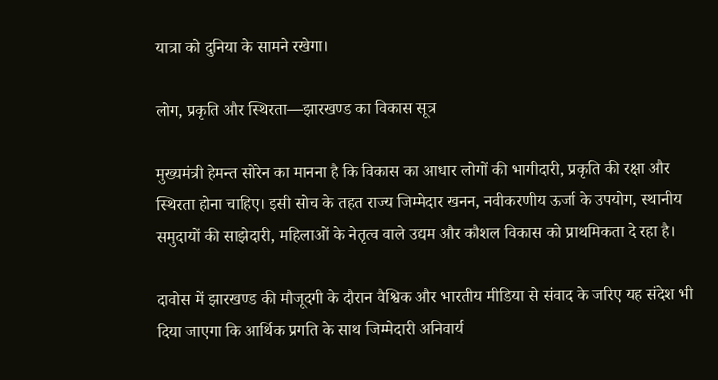यात्रा को दुनिया के सामने रखेगा।

लोग, प्रकृति और स्थिरता—झारखण्ड का विकास सूत्र

मुख्यमंत्री हेमन्त सोरेन का मानना है कि विकास का आधार लोगों की भागीदारी, प्रकृति की रक्षा और स्थिरता होना चाहिए। इसी सोच के तहत राज्य जिम्मेदार खनन, नवीकरणीय ऊर्जा के उपयोग, स्थानीय समुदायों की साझेदारी, महिलाओं के नेतृत्व वाले उद्यम और कौशल विकास को प्राथमिकता दे रहा है।

दावोस में झारखण्ड की मौजूदगी के दौरान वैश्विक और भारतीय मीडिया से संवाद के जरिए यह संदेश भी दिया जाएगा कि आर्थिक प्रगति के साथ जिम्मेदारी अनिवार्य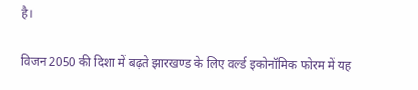है।

विजन 2050 की दिशा में बढ़ते झारखण्ड के लिए वर्ल्ड इकोनॉमिक फोरम में यह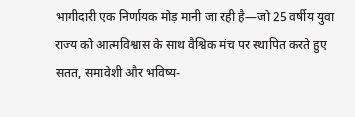भागीदारी एक निर्णायक मोड़ मानी जा रही है—जो 25 वर्षीय युवा राज्य को आत्मविश्वास के साथ वैश्विक मंच पर स्थापित करते हुए सतत, समावेशी और भविष्य-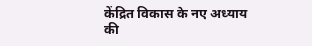केंद्रित विकास के नए अध्याय की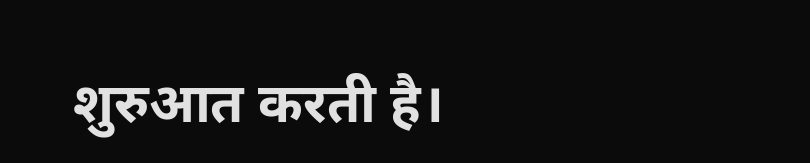शुरुआत करती है।